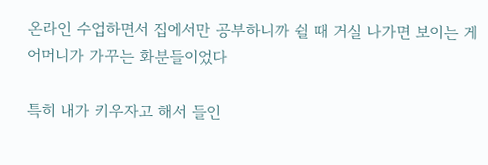온라인 수업하면서 집에서만 공부하니까 쉴 때 거실 나가면 보이는 게 어머니가 가꾸는 화분들이었다

특히 내가 키우자고 해서 들인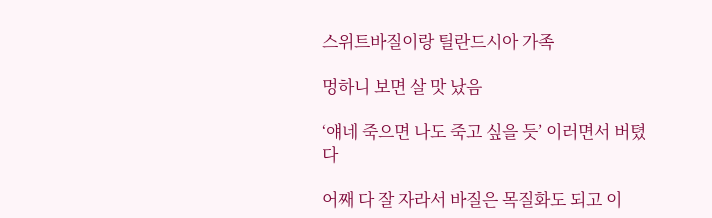스위트바질이랑 틸란드시아 가족

멍하니 보면 살 맛 났음

‘얘네 죽으면 나도 죽고 싶을 듯’ 이러면서 버텼다

어째 다 잘 자라서 바질은 목질화도 되고 이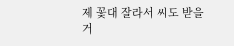제 꽃대 잘라서 씨도 받을 거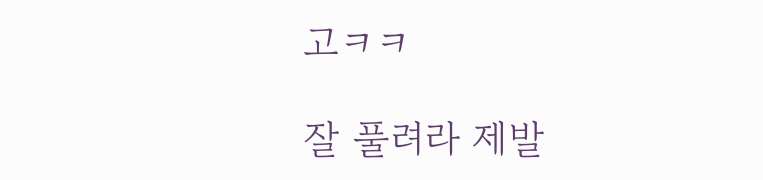고ㅋㅋ

잘 풀려라 제발